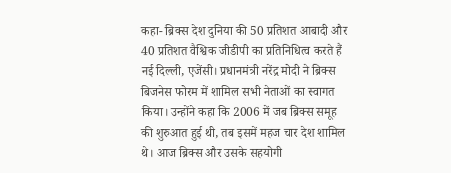कहा- ब्रिक्स देश दुनिया की 50 प्रतिशत आबादी और 40 प्रतिशत वैश्विक जीडीपी का प्रतिनिधित्व करते हैं
नई दिल्ली, एजेंसी। प्रधानमंत्री नरेंद्र मोदी ने ब्रिक्स बिजनेस फोरम में शामिल सभी नेताओं का स्वागत किया। उन्होंने कहा कि 2006 में जब ब्रिक्स समूह की शुरुआत हुई थी, तब इसमें महज चार देश शामिल थे। आज ब्रिक्स और उसके सहयोगी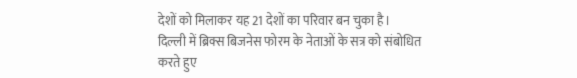देशों को मिलाकर यह 21 देशों का परिवार बन चुका है।
दिल्ली में ब्रिक्स बिजनेस फोरम के नेताओं के सत्र को संबोधित करते हुए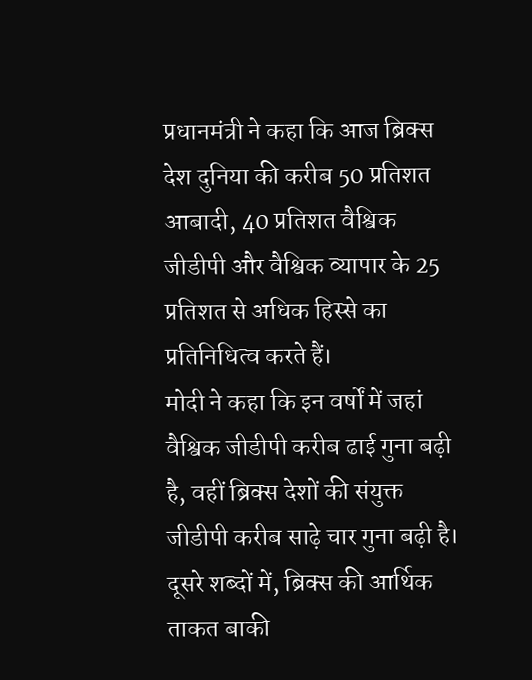प्रधानमंत्री ने कहा कि आज ब्रिक्स देश दुनिया की करीब 50 प्रतिशत आबादी, 40 प्रतिशत वैश्विक जीडीपी और वैश्विक व्यापार के 25 प्रतिशत से अधिक हिस्से का प्रतिनिधित्व करते हैं।
मोदी ने कहा कि इन वर्षों में जहां वैश्विक जीडीपी करीब ढाई गुना बढ़ी है, वहीं ब्रिक्स देशों की संयुक्त जीडीपी करीब साढ़े चार गुना बढ़ी है। दूसरे शब्दों में, ब्रिक्स की आर्थिक ताकत बाकी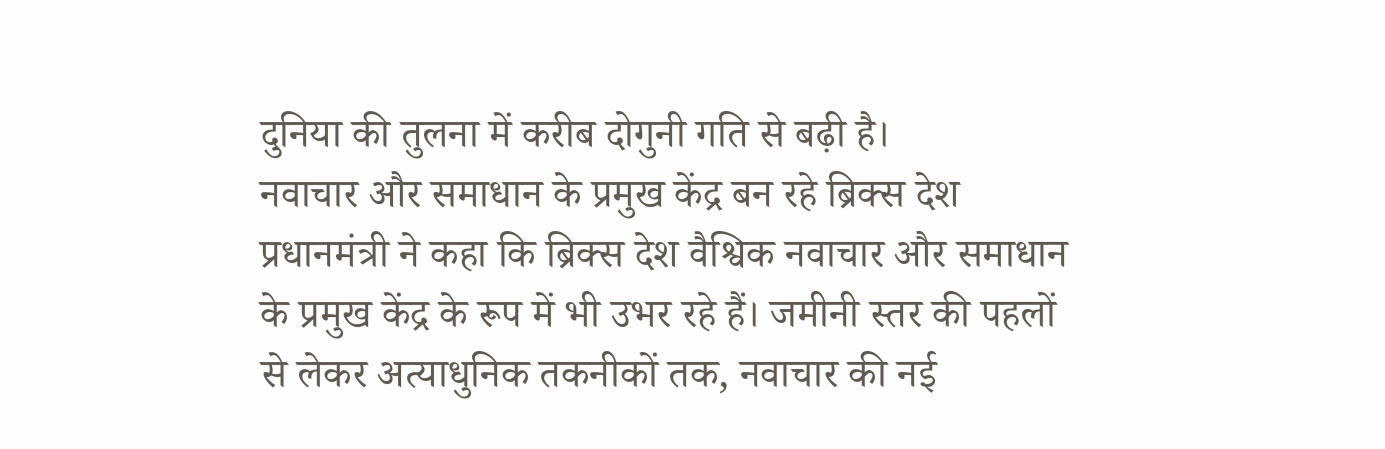दुनिया की तुलना में करीब दोगुनी गति से बढ़ी है।
नवाचार और समाधान के प्रमुख केंद्र बन रहे ब्रिक्स देश
प्रधानमंत्री ने कहा कि ब्रिक्स देश वैश्विक नवाचार और समाधान के प्रमुख केंद्र के रूप में भी उभर रहे हैं। जमीनी स्तर की पहलों से लेकर अत्याधुनिक तकनीकों तक, नवाचार की नई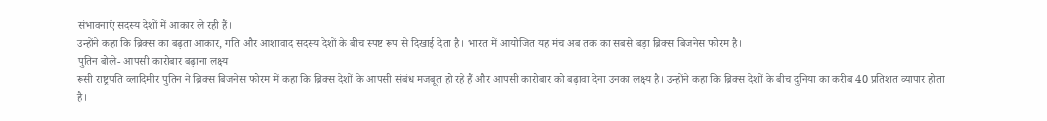संभावनाएं सदस्य देशों में आकार ले रही हैं।
उन्होंने कहा कि ब्रिक्स का बढ़ता आकार, गति और आशावाद सदस्य देशों के बीच स्पष्ट रूप से दिखाई देता है। भारत में आयोजित यह मंच अब तक का सबसे बड़ा ब्रिक्स बिजनेस फोरम है।
पुतिन बोले- आपसी कारोबार बढ़ाना लक्ष्य
रूसी राष्ट्रपति व्लादिमीर पुतिन ने ब्रिक्स बिजनेस फोरम में कहा कि ब्रिक्स देशों के आपसी संबंध मजबूत हो रहे हैं और आपसी कारोबार को बढ़ावा देना उनका लक्ष्य है। उन्होंने कहा कि ब्रिक्स देशों के बीच दुनिया का करीब 40 प्रतिशत व्यापार होता है।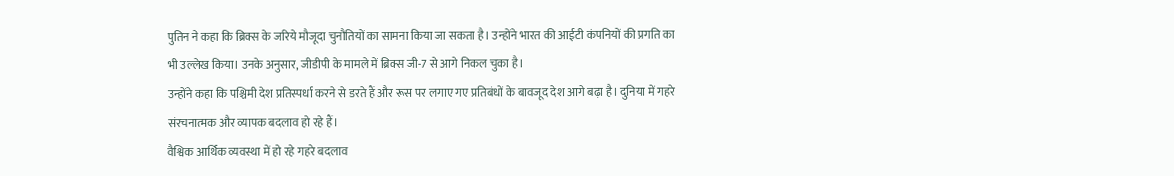पुतिन ने कहा कि ब्रिक्स के जरिये मौजूदा चुनौतियों का सामना किया जा सकता है। उन्होंने भारत की आईटी कंपनियों की प्रगति का भी उल्लेख किया। उनके अनुसार, जीडीपी के मामले में ब्रिक्स जी-7 से आगे निकल चुका है।
उन्होंने कहा कि पश्चिमी देश प्रतिस्पर्धा करने से डरते हैं और रूस पर लगाए गए प्रतिबंधों के बावजूद देश आगे बढ़ा है। दुनिया में गहरे संरचनात्मक और व्यापक बदलाव हो रहे हैं।
वैश्विक आर्थिक व्यवस्था में हो रहे गहरे बदलाव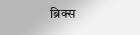ब्रिक्स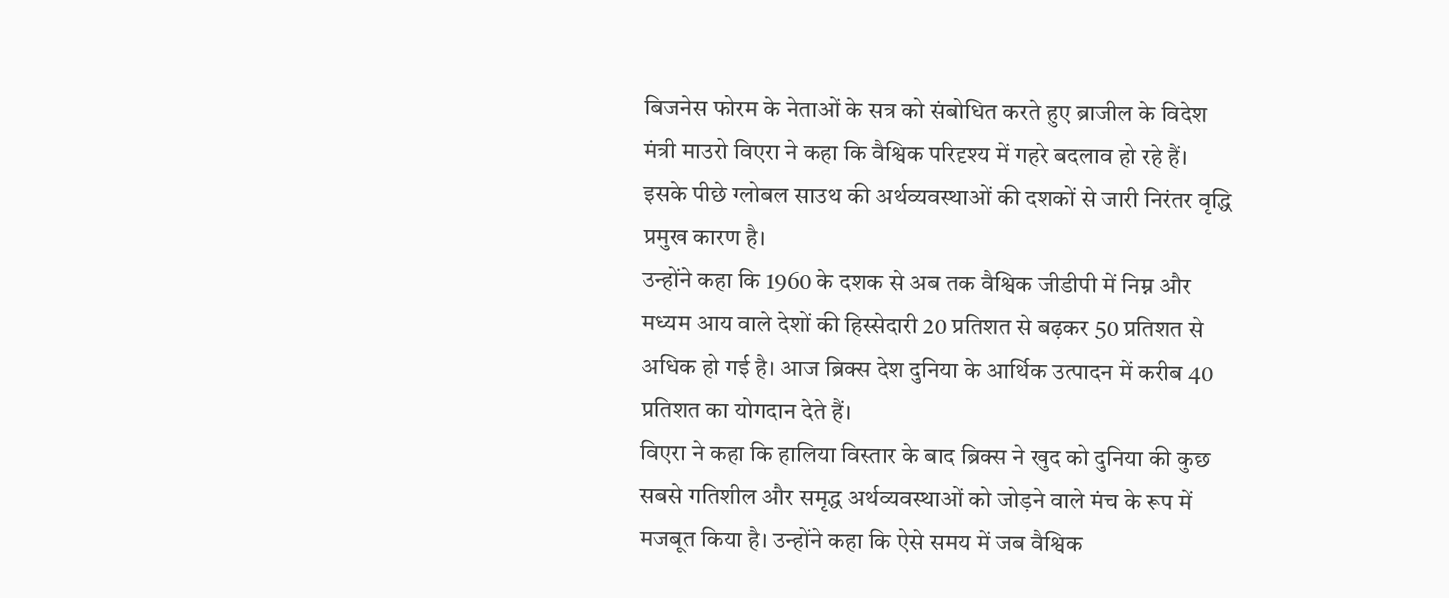बिजनेस फोरम के नेताओं के सत्र को संबोधित करते हुए ब्राजील के विदेश मंत्री माउरो विएरा ने कहा कि वैश्विक परिदृश्य में गहरे बदलाव हो रहे हैं। इसके पीछे ग्लोबल साउथ की अर्थव्यवस्थाओं की दशकों से जारी निरंतर वृद्धि प्रमुख कारण है।
उन्होंने कहा कि 1960 के दशक से अब तक वैश्विक जीडीपी में निम्न और मध्यम आय वाले देशों की हिस्सेदारी 20 प्रतिशत से बढ़कर 50 प्रतिशत से अधिक हो गई है। आज ब्रिक्स देश दुनिया के आर्थिक उत्पादन में करीब 40 प्रतिशत का योगदान देते हैं।
विएरा ने कहा कि हालिया विस्तार के बाद ब्रिक्स ने खुद को दुनिया की कुछ सबसे गतिशील और समृद्ध अर्थव्यवस्थाओं को जोड़ने वाले मंच के रूप में मजबूत किया है। उन्होंने कहा कि ऐसे समय में जब वैश्विक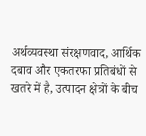अर्थव्यवस्था संरक्षणवाद, आर्थिक दबाव और एकतरफा प्रतिबंधों से खतरे में है, उत्पादन क्षेत्रों के बीच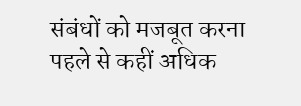संबंधों को मजबूत करना पहले से कहीं अधिक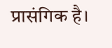प्रासंगिक है।